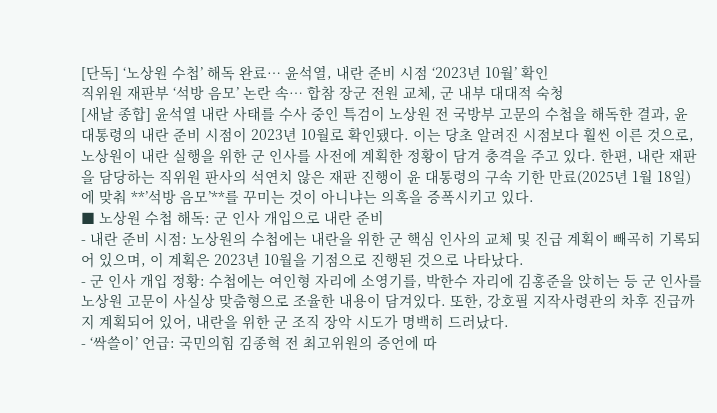[단독] ‘노상원 수첩’ 해독 완료… 윤석열, 내란 준비 시점 ‘2023년 10월’ 확인
직위원 재판부 ‘석방 음모’ 논란 속… 합참 장군 전원 교체, 군 내부 대대적 숙청
[새날 종합] 윤석열 내란 사태를 수사 중인 특검이 노상원 전 국방부 고문의 수첩을 해독한 결과, 윤 대통령의 내란 준비 시점이 2023년 10월로 확인됐다. 이는 당초 알려진 시점보다 훨씬 이른 것으로, 노상원이 내란 실행을 위한 군 인사를 사전에 계획한 정황이 담겨 충격을 주고 있다. 한편, 내란 재판을 담당하는 직위원 판사의 석연치 않은 재판 진행이 윤 대통령의 구속 기한 만료(2025년 1월 18일)에 맞춰 **’석방 음모’**를 꾸미는 것이 아니냐는 의혹을 증폭시키고 있다.
■ 노상원 수첩 해독: 군 인사 개입으로 내란 준비
- 내란 준비 시점: 노상원의 수첩에는 내란을 위한 군 핵심 인사의 교체 및 진급 계획이 빼곡히 기록되어 있으며, 이 계획은 2023년 10월을 기점으로 진행된 것으로 나타났다.
- 군 인사 개입 정황: 수첩에는 여인형 자리에 소영기를, 박한수 자리에 김홍준을 앉히는 등 군 인사를 노상원 고문이 사실상 맞춤형으로 조율한 내용이 담겨있다. 또한, 강호필 지작사령관의 차후 진급까지 계획되어 있어, 내란을 위한 군 조직 장악 시도가 명백히 드러났다.
- ‘싹쓸이’ 언급: 국민의힘 김종혁 전 최고위원의 증언에 따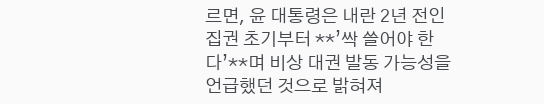르면, 윤 대통령은 내란 2년 전인 집권 초기부터 **’싹 쓸어야 한다’**며 비상 대권 발동 가능성을 언급했던 것으로 밝혀져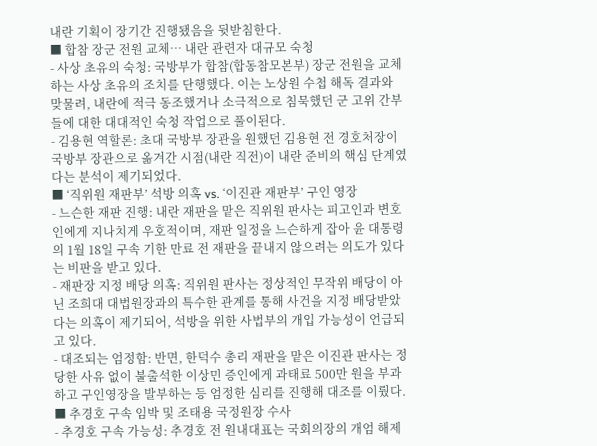내란 기획이 장기간 진행됐음을 뒷받침한다.
■ 합참 장군 전원 교체… 내란 관련자 대규모 숙청
- 사상 초유의 숙청: 국방부가 합참(합동참모본부) 장군 전원을 교체하는 사상 초유의 조치를 단행했다. 이는 노상원 수첩 해독 결과와 맞물려, 내란에 적극 동조했거나 소극적으로 침묵했던 군 고위 간부들에 대한 대대적인 숙청 작업으로 풀이된다.
- 김용현 역할론: 초대 국방부 장관을 원했던 김용현 전 경호처장이 국방부 장관으로 옮겨간 시점(내란 직전)이 내란 준비의 핵심 단계였다는 분석이 제기되었다.
■ ‘직위원 재판부’ 석방 의혹 vs. ‘이진관 재판부’ 구인 영장
- 느슨한 재판 진행: 내란 재판을 맡은 직위원 판사는 피고인과 변호인에게 지나치게 우호적이며, 재판 일정을 느슨하게 잡아 윤 대통령의 1월 18일 구속 기한 만료 전 재판을 끝내지 않으려는 의도가 있다는 비판을 받고 있다.
- 재판장 지정 배당 의혹: 직위원 판사는 정상적인 무작위 배당이 아닌 조희대 대법원장과의 특수한 관계를 통해 사건을 지정 배당받았다는 의혹이 제기되어, 석방을 위한 사법부의 개입 가능성이 언급되고 있다.
- 대조되는 엄정함: 반면, 한덕수 총리 재판을 맡은 이진관 판사는 정당한 사유 없이 불출석한 이상민 증인에게 과태료 500만 원을 부과하고 구인영장을 발부하는 등 엄정한 심리를 진행해 대조를 이뤘다.
■ 추경호 구속 임박 및 조태용 국정원장 수사
- 추경호 구속 가능성: 추경호 전 원내대표는 국회의장의 개엄 해제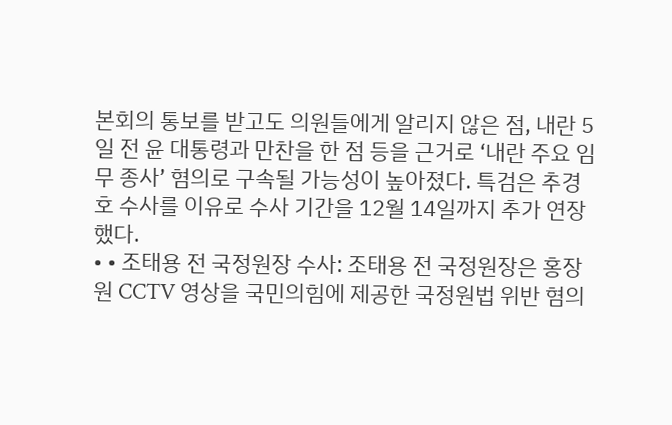본회의 통보를 받고도 의원들에게 알리지 않은 점, 내란 5일 전 윤 대통령과 만찬을 한 점 등을 근거로 ‘내란 주요 임무 종사’ 혐의로 구속될 가능성이 높아졌다. 특검은 추경호 수사를 이유로 수사 기간을 12월 14일까지 추가 연장했다.
• • 조태용 전 국정원장 수사: 조태용 전 국정원장은 홍장원 CCTV 영상을 국민의힘에 제공한 국정원법 위반 혐의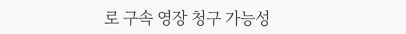로 구속 영장 청구 가능성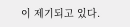이 제기되고 있다.